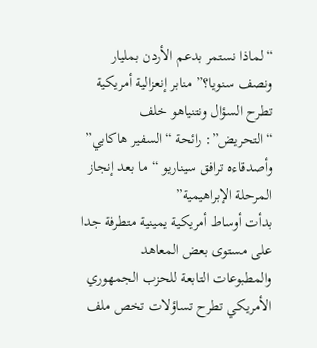“لماذا نستمر بدعم الأردن بمليار ونصف سنويا؟” منابر إنعزالية أمريكية تطرح السؤال ونتنياهو خلف “التحريض”: رائحة “السفير هاكابي” وأصدقاءه ترافق سيناريو “ما بعد إنجاز المرحلة الإبراهيمية”
بدأت أوساط أمريكية يمينية متطرفة جدا على مستوى بعض المعاهد والمطبوعات التابعة للحزب الجمهوري الأمريكي تطرح تساؤلات تخص ملف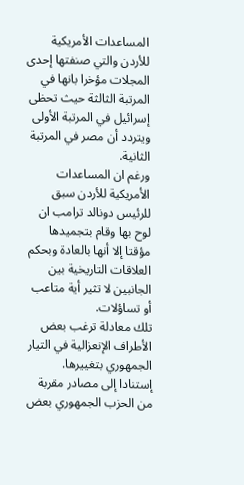المساعدات الأمريكية للأردن والتي صنفتها إحدى المجلات مؤخرا بانها في المرتبة الثالثة حيث تحظى إسرائيل في المرتبة الأولى ويتردد أن مصر في المرتبة الثانية.
ورغم ان المساعدات الأمريكية للأردن سبق للرئيس دونالد ترامب ان لوح بها وقام بتجميدها مؤقتا إلا أنها بالعادة وبحكم العلاقات التاريخية بين الجانبين لا تثير أية متاعب أو تساؤلات.
تلك معادلة ترغب بعض الأطراف الإنعزالية في التيار الجمهوري بتغييرها.
إستنادا إلى مصادر مقربة من الحزب الجمهوري بعض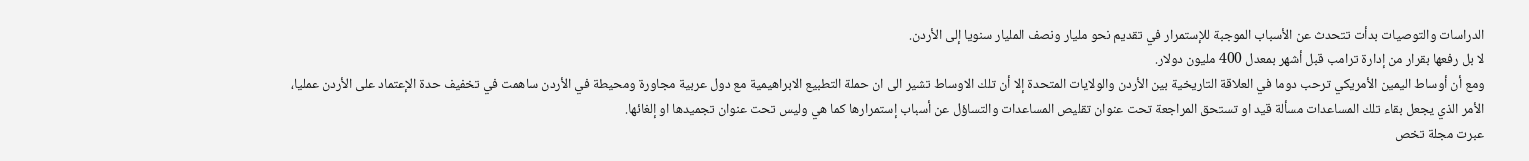الدراسات والتوصيات بدأت تتحدث عن الأسباب الموجبة للإستمرار في تقديم نحو مليار ونصف المليار سنويا إلى الأردن.
لا بل رفعها بقرار من إدارة ترامب قبل أشهر بمعدل 400 مليون دولار.
ومع أن أوساط اليمين الأمريكي ترحب دوما في العلاقة التاريخية بين الأردن والولايات المتحدة إلا أن تلك الاوساط تشير الى ان حملة التطبيع الابراهيمية مع دول عربية مجاورة ومحيطة في الأردن ساهمت في تخفيف حدة الإعتماد على الأردن عمليا، الأمر الذي يجعل بقاء تلك المساعدات مسألة قيد او تستحق المراجعة تحت عنوان تقليص المساعدات والتساؤل عن أسباب إستمرارها كما هي وليس تحت عنوان تجميدها او إلغائها.
عبرت مجلة تخص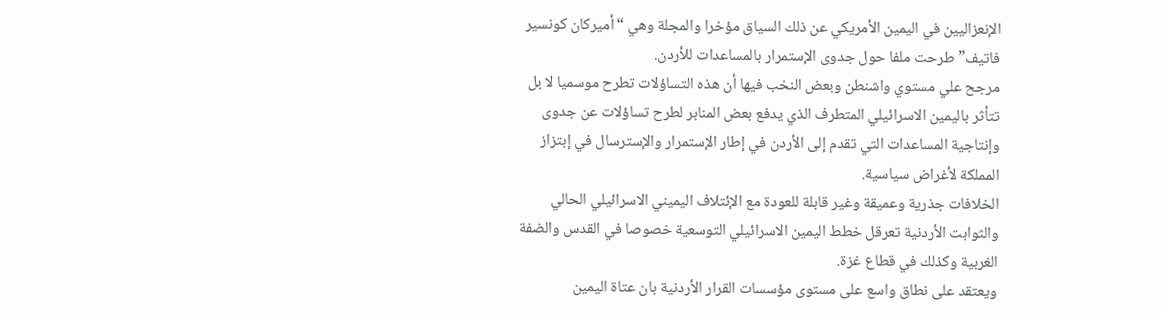الإنعزاليين في اليمين الأمريكي عن ذلك السياق مؤخرا والمجلة وهي “أميركان كونسير فاتيف” طرحت ملفا حول جدوى الإستمرار بالمساعدات للأردن.
مرجح علي مستوي واشنطن وبعض النخب فيها أن هذه التساؤلات تطرح موسميا لا بل تتأثر باليمين الاسرائيلي المتطرف الذي يدفع بعض المنابر لطرح تساؤلات عن جدوى وإنتاجية المساعدات التي تقدم إلى الأردن في إطار الإستمرار والإسترسال في إبتزاز المملكة لأغراض سياسية.
الخلافات جذرية وعميقة وغير قابلة للعودة مع الإئتلاف اليميني الاسرائيلي الحالي والثوابت الأردنية تعرقل خطط اليمين الاسرائيلي التوسعية خصوصا في القدس والضفة الغربية وكذلك في قطاع غزة.
ويعتقد على نطاق واسع على مستوى مؤسسات القرار الأردنية بان عتاة اليمين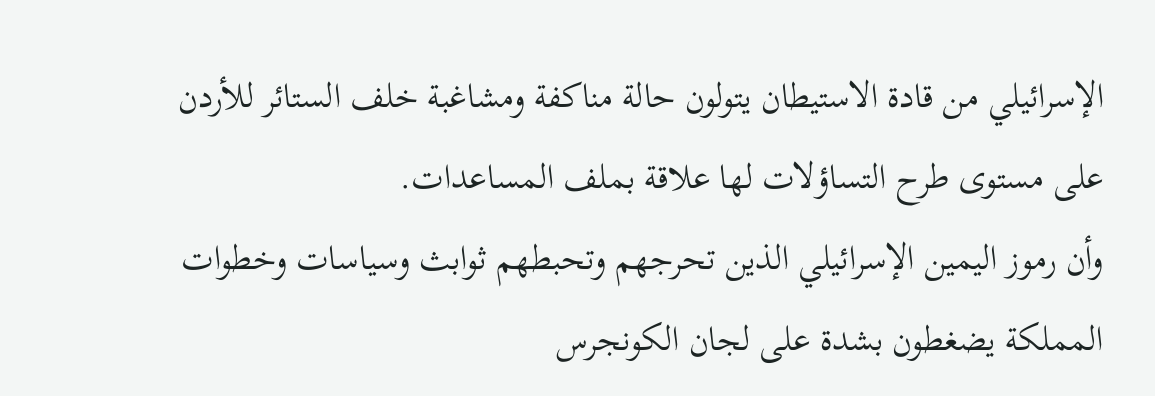الإسرائيلي من قادة الاستيطان يتولون حالة مناكفة ومشاغبة خلف الستائر للأردن على مستوى طرح التساؤلات لها علاقة بملف المساعدات.
وأن رموز اليمين الإسرائيلي الذين تحرجهم وتحبطهم ثوابث وسياسات وخطوات المملكة يضغطون بشدة على لجان الكونجرس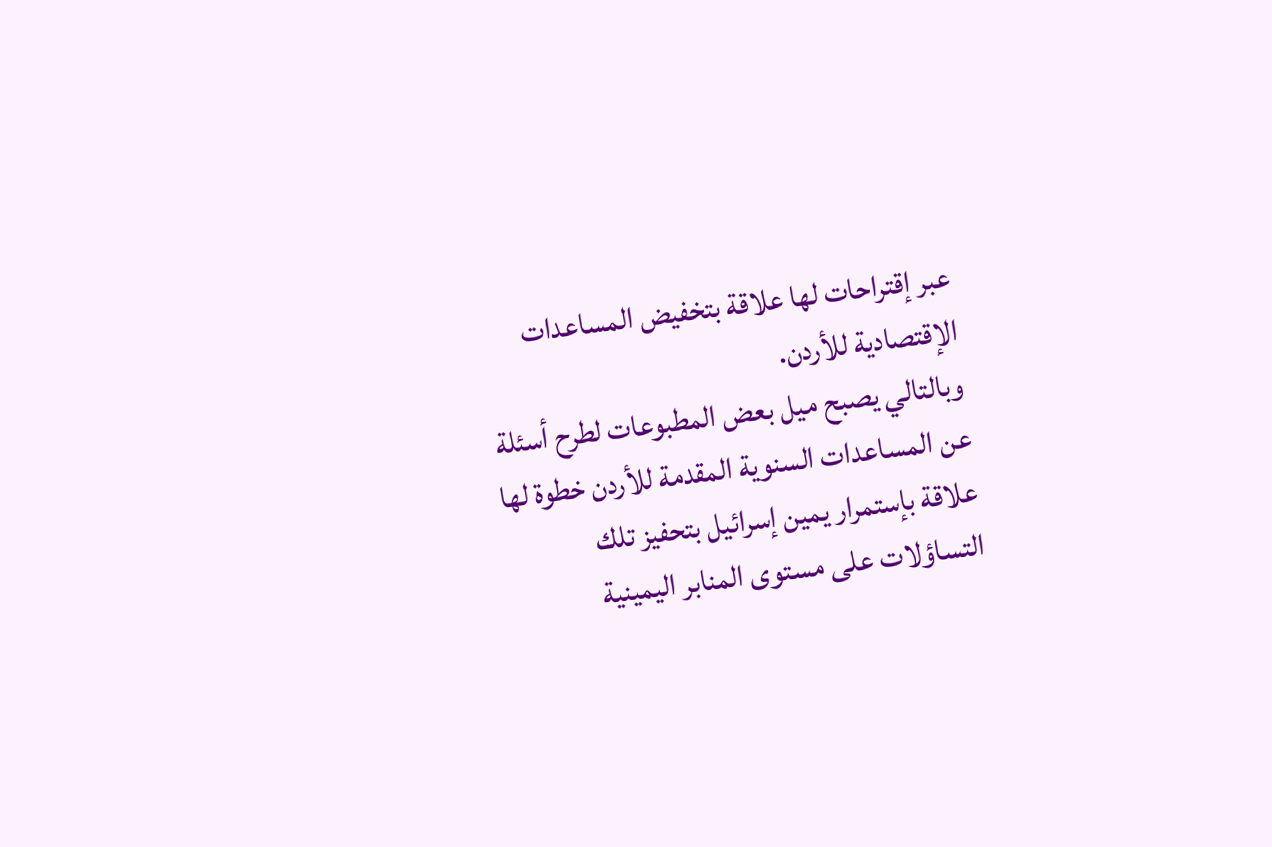عبر إقتراحات لها علاقة بتخفيض المساعدات الإقتصادية للأردن.
وبالتالي يصبح ميل بعض المطبوعات لطرح أسئلة عن المساعدات السنوية المقدمة للأردن خطوة لها علاقة بإستمرار يمين إسرائيل بتحفيز تلك التساؤلات على مستوى المنابر اليمينية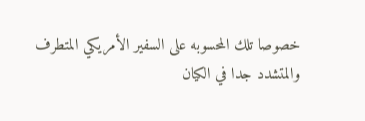خصوصا تلك المحسوبه على السفير الأمريكي المتطرف والمتشدد جدا في الكيان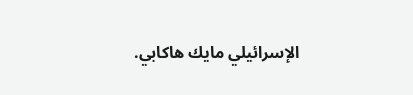الإسرائيلي مايك هاكابي.